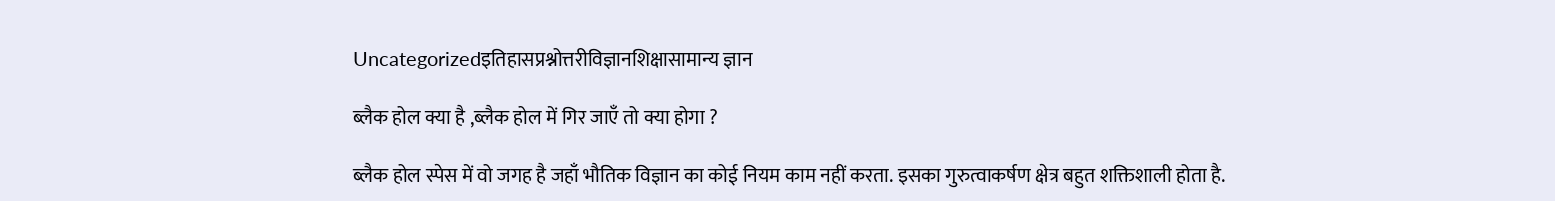Uncategorizedइतिहासप्रश्नोत्तरीविज्ञानशिक्षासामान्य ज्ञान

ब्लैक होल क्या है ,ब्लैक होल में गिर जाएँ तो क्या होगा ?

ब्लैक होल स्पेस में वो जगह है जहाँ भौतिक विज्ञान का कोई नियम काम नहीं करता. इसका गुरुत्वाकर्षण क्षेत्र बहुत शक्तिशाली होता है.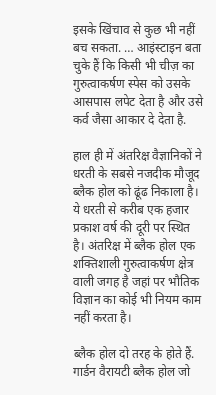इसके खिंचाव से कुछ भी नहीं बच सकता. … आइंस्टाइन बता चुके हैं कि किसी भी चीज़ का गुरुत्वाकर्षण स्पेस को उसके आसपास लपेट देता है और उसे कर्व जैसा आकार दे देता है.

हाल ही में अंतरिक्ष वैज्ञानिकों ने धरती के सबसे नजदीक मौजूद ब्लैक होल को ढूंढ निकाला है। ये धरती से करीब एक हजार प्रकाश वर्ष की दूरी पर स्थित है। अंतरिक्ष में ब्लैक होल एक शक्तिशाली गुरुत्वाकर्षण क्षेत्र वाली जगह है जहां पर भौतिक विज्ञान का कोई भी नियम काम नहीं करता है।

ब्लैक होल दो तरह के होते हैं. गार्डन वैरायटी ब्लैक होल जो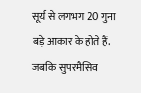सूर्य से लगभग 20 गुना बड़े आकार के होते हैं. जबकि सुपरमैसिव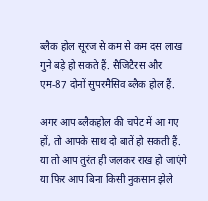ब्लैक होल सूरज से कम से कम दस लाख गुने बड़े हो सकते हैं. सैजिटैरस और एम-87 दोनों सुपरमैसिव ब्लैक होल हैं.

अगर आप ब्लैकहोल की चपेट में आ गए हों, तो आपके साथ दो बातें हो सकती हैं. या तो आप तुरंत ही जलकर राख हो जाएंगे या फिर आप बिना किसी नुकसान झेले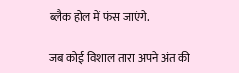ब्लैक होल में फंस जाएंगे.

जब कोई विशाल तारा अपने अंत की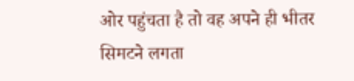ओर पहुंचता है तो वह अपने ही भीतर सिमटने लगता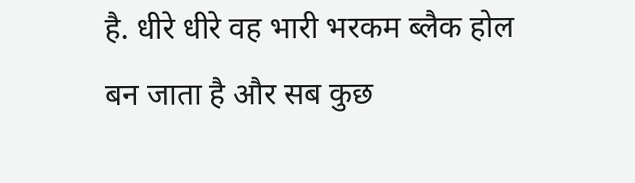है. धीरे धीरे वह भारी भरकम ब्लैक होल बन जाता है और सब कुछ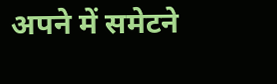अपने में समेटने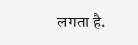लगता है.